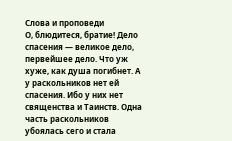Слова и проповеди
О, блюдитеся, братие! Дело спасения — великое дело, первейшее дело. Что уж хуже, как душа погибнет. А у раскольников нет ей спасения. Ибо у них нет священства и Таинств. Одна часть раскольников убоялась сего и стала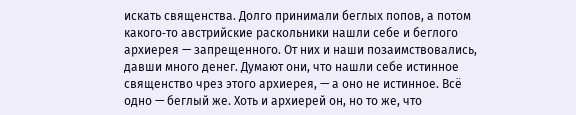искать священства. Долго принимали беглых попов, а потом какого‑то австрийские раскольники нашли себе и беглого архиерея — запрещенного. От них и наши позаимствовались, давши много денег. Думают они, что нашли себе истинное священство чрез этого архиерея, — а оно не истинное. Всё одно — беглый же. Хоть и архиерей он, но то же, что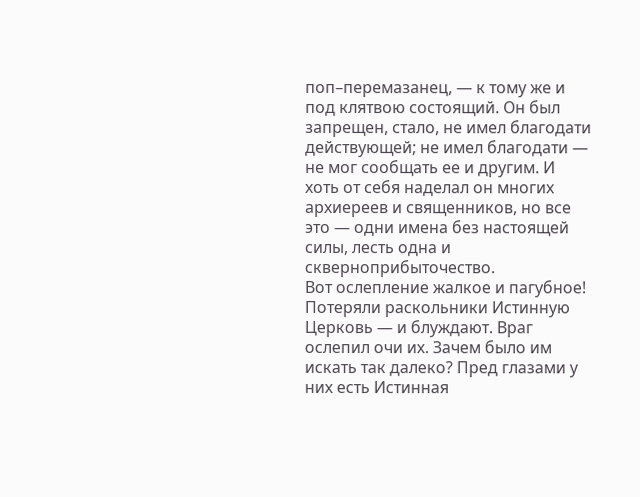поп–перемазанец, — к тому же и под клятвою состоящий. Он был запрещен, стало, не имел благодати действующей; не имел благодати — не мог сообщать ее и другим. И хоть от себя наделал он многих архиереев и священников, но все это — одни имена без настоящей силы, лесть одна и скверноприбыточество.
Вот ослепление жалкое и пагубное! Потеряли раскольники Истинную Церковь — и блуждают. Враг ослепил очи их. Зачем было им искать так далеко? Пред глазами у них есть Истинная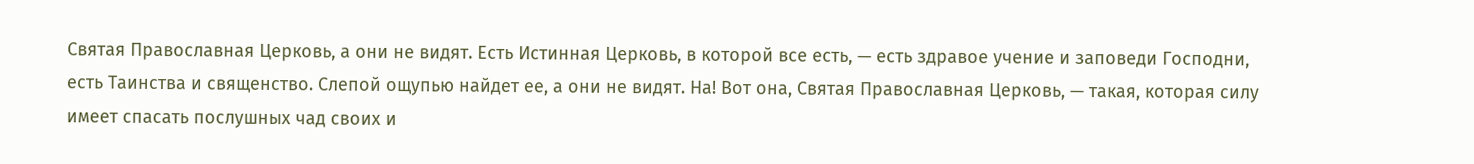Святая Православная Церковь, а они не видят. Есть Истинная Церковь, в которой все есть, — есть здравое учение и заповеди Господни, есть Таинства и священство. Слепой ощупью найдет ее, а они не видят. На! Вот она, Святая Православная Церковь, — такая, которая силу имеет спасать послушных чад своих и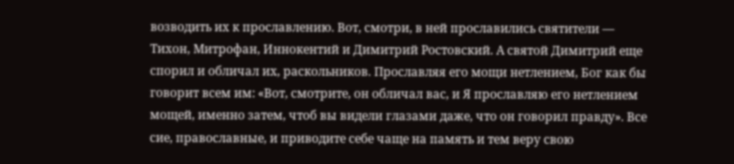возводить их к прославлению. Вот, смотри, в ней прославились святители — Тихон, Митрофан, Иннокентий и Димитрий Ростовский. А святой Димитрий еще спорил и обличал их, раскольников. Прославляя его мощи нетлением, Бог как бы говорит всем им: «Вот, смотрите, он обличал вас, и Я прославляю его нетлением мощей, именно затем, чтоб вы видели глазами даже, что он говорил правду». Все сие, православные, и приводите себе чаще на память и тем веру свою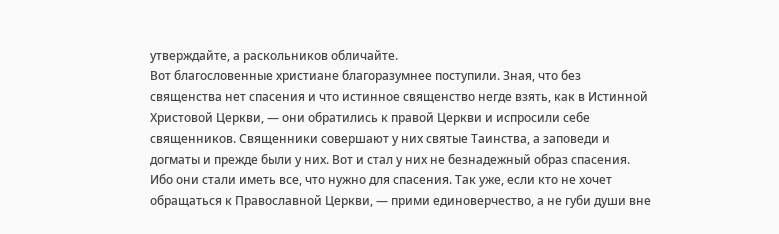утверждайте, а раскольников обличайте.
Вот благословенные христиане благоразумнее поступили. Зная, что без священства нет спасения и что истинное священство негде взять, как в Истинной Христовой Церкви, — они обратились к правой Церкви и испросили себе священников. Священники совершают у них святые Таинства, а заповеди и догматы и прежде были у них. Вот и стал у них не безнадежный образ спасения. Ибо они стали иметь все, что нужно для спасения. Так уже, если кто не хочет обращаться к Православной Церкви, — прими единоверчество, а не губи души вне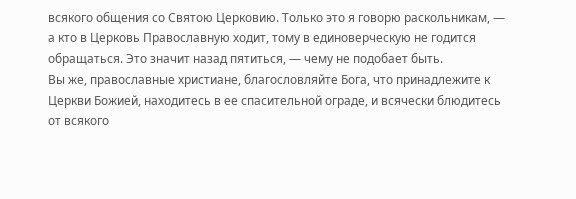всякого общения со Святою Церковию. Только это я говорю раскольникам, — а кто в Церковь Православную ходит, тому в единоверческую не годится обращаться. Это значит назад пятиться, — чему не подобает быть.
Вы же, православные христиане, благословляйте Бога, что принадлежите к Церкви Божией, находитесь в ее спасительной ограде, и всячески блюдитесь от всякого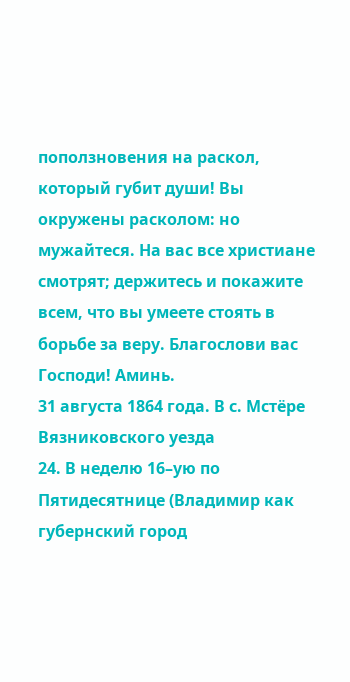поползновения на раскол, который губит души! Вы окружены расколом: но мужайтеся. На вас все христиане смотрят; держитесь и покажите всем, что вы умеете стоять в борьбе за веру. Благослови вас Господи! Аминь.
31 августа 1864 года. В с. Мстёре Вязниковского уезда
24. В неделю 16–ую по Пятидесятнице (Владимир как губернский город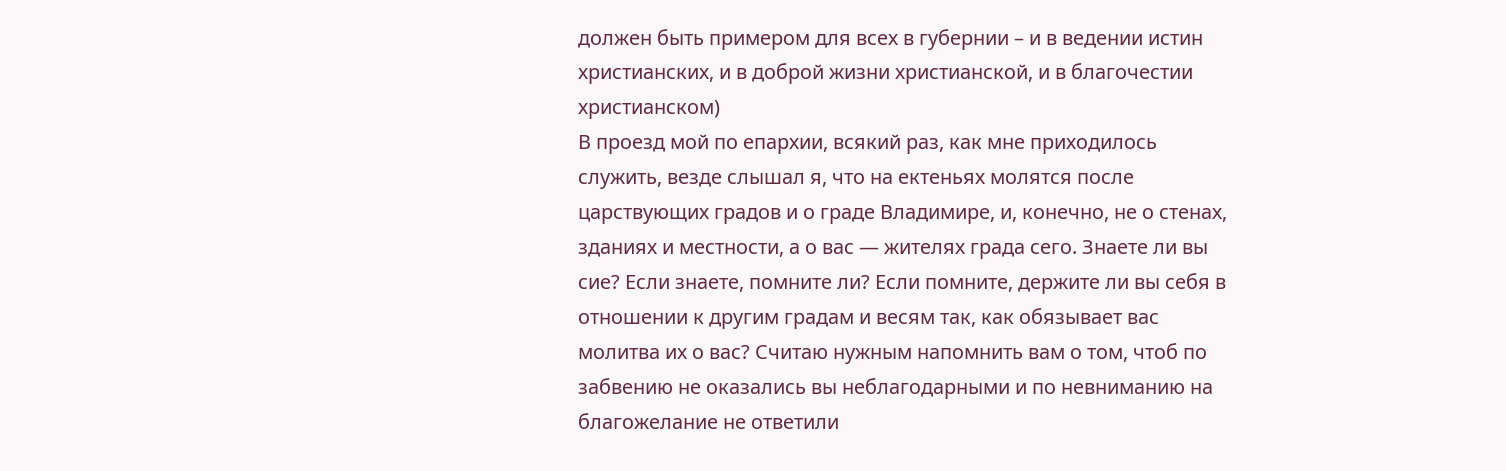должен быть примером для всех в губернии – и в ведении истин христианских, и в доброй жизни христианской, и в благочестии христианском)
В проезд мой по епархии, всякий раз, как мне приходилось служить, везде слышал я, что на ектеньях молятся после царствующих градов и о граде Владимире, и, конечно, не о стенах, зданиях и местности, а о вас — жителях града сего. Знаете ли вы сие? Если знаете, помните ли? Если помните, держите ли вы себя в отношении к другим градам и весям так, как обязывает вас молитва их о вас? Считаю нужным напомнить вам о том, чтоб по забвению не оказались вы неблагодарными и по невниманию на благожелание не ответили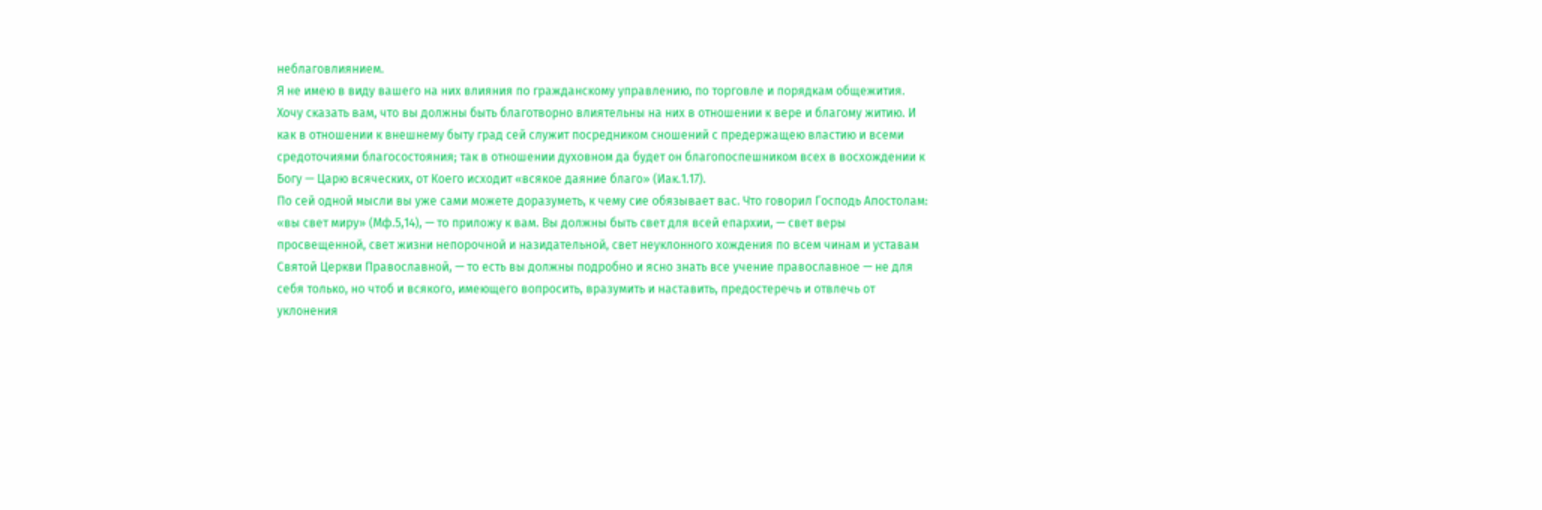неблаговлиянием.
Я не имею в виду вашего на них влияния по гражданскому управлению, по торговле и порядкам общежития. Хочу сказать вам, что вы должны быть благотворно влиятельны на них в отношении к вере и благому житию. И как в отношении к внешнему быту град сей служит посредником сношений с предержащею властию и всеми средоточиями благосостояния; так в отношении духовном да будет он благопоспешником всех в восхождении к Богу — Царю всяческих, от Коего исходит «всякое даяние благо» (Иак.1.17).
По сей одной мысли вы уже сами можете доразуметь, к чему сие обязывает вас. Что говорил Господь Апостолам: «вы свет миру» (Мф.5,14), — то приложу к вам. Вы должны быть свет для всей епархии, — свет веры просвещенной, свет жизни непорочной и назидательной, свет неуклонного хождения по всем чинам и уставам Святой Церкви Православной, — то есть вы должны подробно и ясно знать все учение православное — не для себя только, но чтоб и всякого, имеющего вопросить, вразумить и наставить, предостеречь и отвлечь от уклонения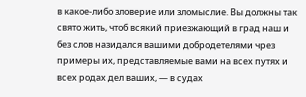в какое‑либо зловерие или зломыслие. Вы должны так свято жить, чтоб всякий приезжающий в град наш и без слов назидался вашими добродетелями чрез примеры их, представляемые вами на всех путях и всех родах дел ваших, — в судах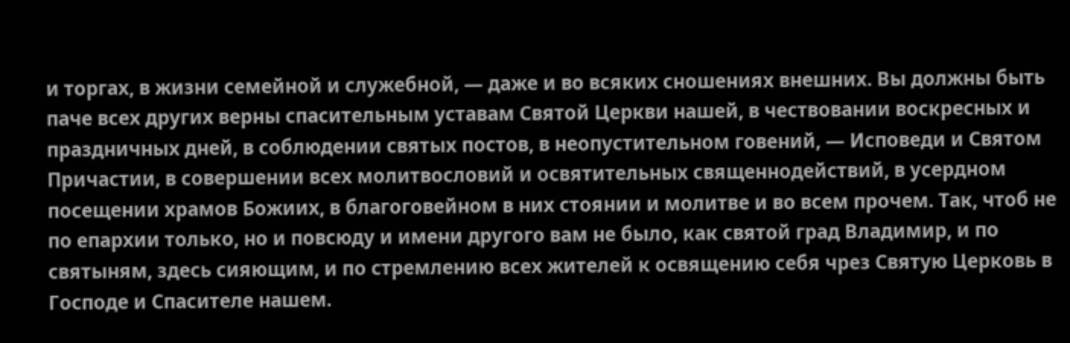и торгах, в жизни семейной и служебной, — даже и во всяких сношениях внешних. Вы должны быть паче всех других верны спасительным уставам Святой Церкви нашей, в чествовании воскресных и праздничных дней, в соблюдении святых постов, в неопустительном говений, — Исповеди и Святом Причастии, в совершении всех молитвословий и освятительных священнодействий, в усердном посещении храмов Божиих, в благоговейном в них стоянии и молитве и во всем прочем. Так, чтоб не по епархии только, но и повсюду и имени другого вам не было, как святой град Владимир, и по святыням, здесь сияющим, и по стремлению всех жителей к освящению себя чрез Святую Церковь в Господе и Спасителе нашем.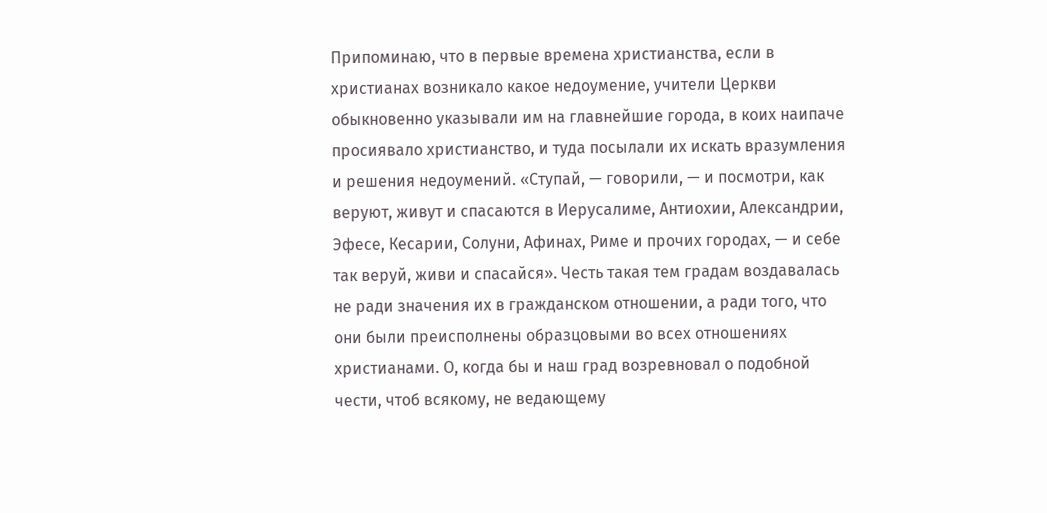Припоминаю, что в первые времена христианства, если в христианах возникало какое недоумение, учители Церкви обыкновенно указывали им на главнейшие города, в коих наипаче просиявало христианство, и туда посылали их искать вразумления и решения недоумений. «Ступай, — говорили, — и посмотри, как веруют, живут и спасаются в Иерусалиме, Антиохии, Александрии, Эфесе, Кесарии, Солуни, Афинах, Риме и прочих городах, — и себе так веруй, живи и спасайся». Честь такая тем градам воздавалась не ради значения их в гражданском отношении, а ради того, что они были преисполнены образцовыми во всех отношениях христианами. О, когда бы и наш град возревновал о подобной чести, чтоб всякому, не ведающему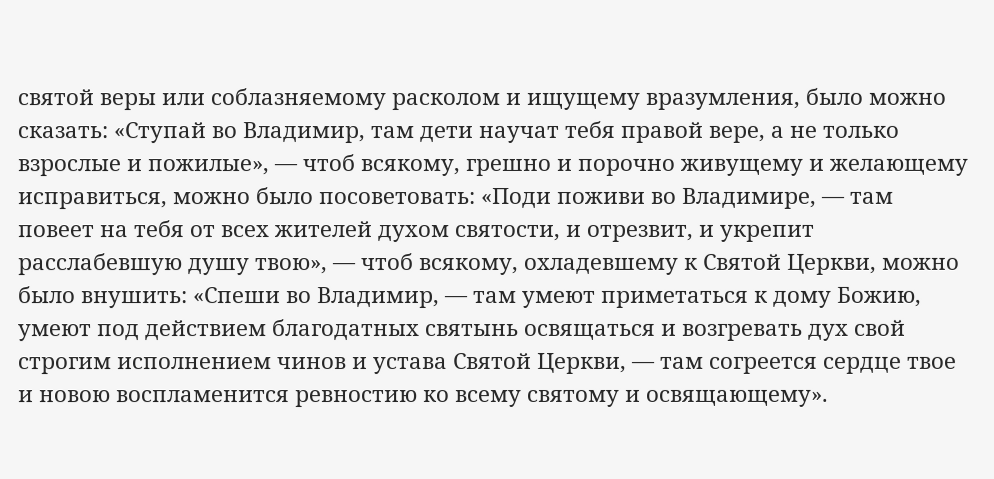святой веры или соблазняемому расколом и ищущему вразумления, было можно сказать: «Ступай во Владимир, там дети научат тебя правой вере, а не только взрослые и пожилые», — чтоб всякому, грешно и порочно живущему и желающему исправиться, можно было посоветовать: «Поди поживи во Владимире, — там повеет на тебя от всех жителей духом святости, и отрезвит, и укрепит расслабевшую душу твою», — чтоб всякому, охладевшему к Святой Церкви, можно было внушить: «Спеши во Владимир, — там умеют приметаться к дому Божию, умеют под действием благодатных святынь освящаться и возгревать дух свой строгим исполнением чинов и устава Святой Церкви, — там согреется сердце твое и новою воспламенится ревностию ко всему святому и освящающему».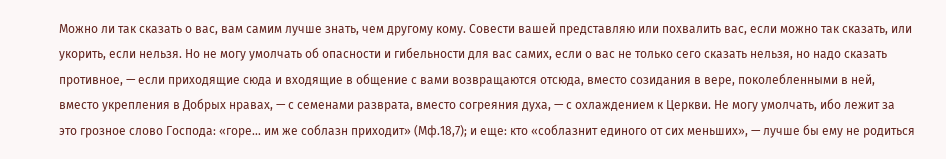Можно ли так сказать о вас, вам самим лучше знать, чем другому кому. Совести вашей представляю или похвалить вас, если можно так сказать, или укорить, если нельзя. Но не могу умолчать об опасности и гибельности для вас самих, если о вас не только сего сказать нельзя, но надо сказать противное, — если приходящие сюда и входящие в общение с вами возвращаются отсюда, вместо созидания в вере, поколебленными в ней, вместо укрепления в Добрых нравах, — с семенами разврата, вместо согреяния духа, — с охлаждением к Церкви. Не могу умолчать, ибо лежит за это грозное слово Господа: «горе… им же соблазн приходит» (Мф.18,7); и еще: кто «соблазнит единого от сих меньших», — лучше бы ему не родиться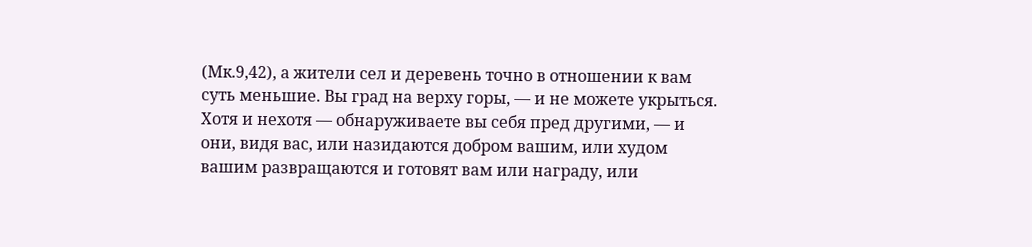(Мк.9,42), а жители сел и деревень точно в отношении к вам суть меньшие. Вы град на верху горы, — и не можете укрыться. Хотя и нехотя — обнаруживаете вы себя пред другими, — и они, видя вас, или назидаются добром вашим, или худом вашим развращаются и готовят вам или награду, или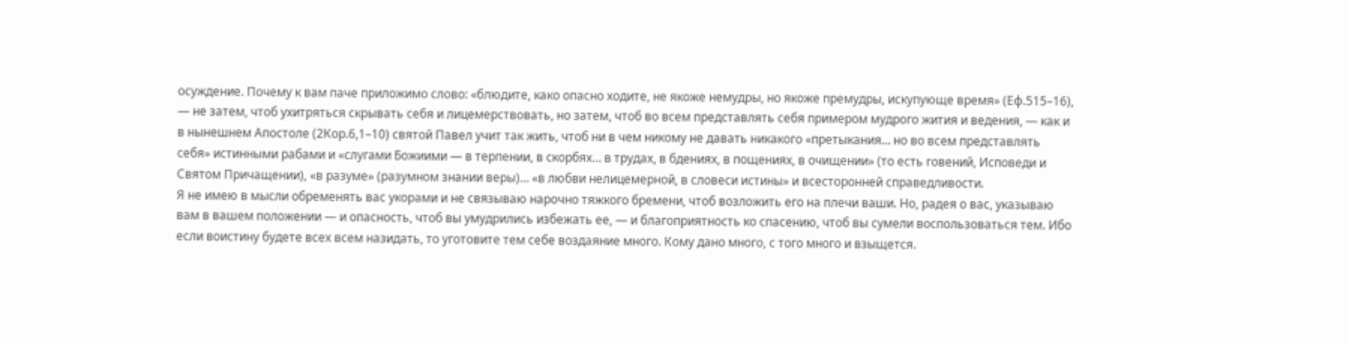осуждение. Почему к вам паче приложимо слово: «блюдите, како опасно ходите, не якоже немудры, но якоже премудры, искупующе время» (Еф.515–16), — не затем, чтоб ухитряться скрывать себя и лицемерствовать, но затем, чтоб во всем представлять себя примером мудрого жития и ведения, — как и в нынешнем Апостоле (2Кор.6,1–10) святой Павел учит так жить, чтоб ни в чем никому не давать никакого «претыкания… но во всем представлять себя» истинными рабами и «слугами Божиими — в терпении, в скорбях… в трудах, в бдениях, в пощениях, в очищении» (то есть говений, Исповеди и Святом Причащении), «в разуме» (разумном знании веры)… «в любви нелицемерной, в словеси истины» и всесторонней справедливости.
Я не имею в мысли обременять вас укорами и не связываю нарочно тяжкого бремени, чтоб возложить его на плечи ваши. Но, радея о вас, указываю вам в вашем положении — и опасность, чтоб вы умудрились избежать ее, — и благоприятность ко спасению, чтоб вы сумели воспользоваться тем. Ибо если воистину будете всех всем назидать, то уготовите тем себе воздаяние много. Кому дано много, с того много и взыщется.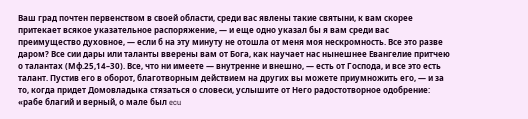Ваш град почтен первенством в своей области, среди вас явлены такие святыни, к вам скорее притекает всякое указательное распоряжение, — и еще одно указал бы я вам среди вас преимущество духовное, — если б на эту минуту не отошла от меня моя нескромность. Все это разве даром? Все сии дары или таланты вверены вам от Бога, как научает нас нынешнее Евангелие притчею о талантах (Мф.25,14–30). Все, что ни имеете — внутренне и внешно, — есть от Господа, и все это есть талант. Пустив его в оборот, благотворным действием на других вы можете приумножить его, — и за то, когда придет Домовладыка стязаться о словеси, услышите от Него радостотворное одобрение: «рабе благий и верный, о мале был ecu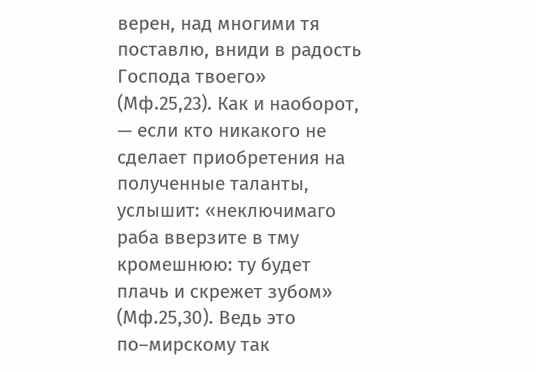верен, над многими тя поставлю, вниди в радость Господа твоего» (Мф.25,23). Как и наоборот, — если кто никакого не сделает приобретения на полученные таланты, услышит: «неключимаго раба вверзите в тму кромешнюю: ту будет плачь и скрежет зубом» (Мф.25,30). Ведь это по–мирскому так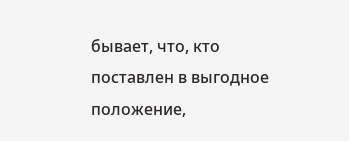бывает, что, кто поставлен в выгодное положение,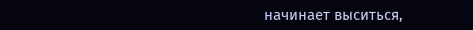начинает выситься,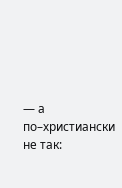— а по–христиански не так: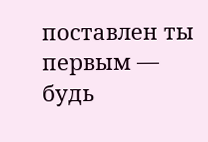поставлен ты первым — будь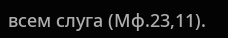всем слуга (Мф.23,11).